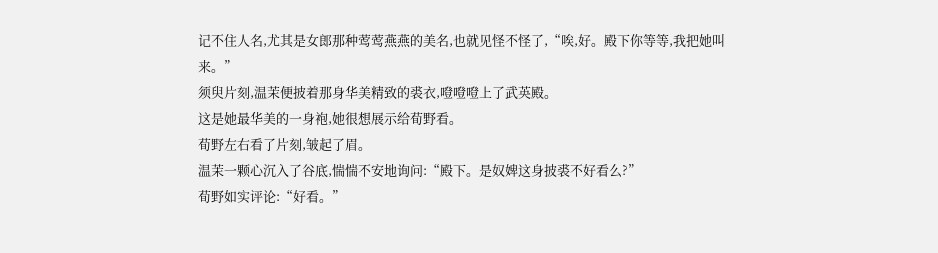记不住人名,尤其是女郎那种莺莺燕燕的美名,也就见怪不怪了,“唉,好。殿下你等等,我把她叫来。”
须臾片刻,温茉便披着那身华美精致的裘衣,噔噔噔上了武英殿。
这是她最华美的一身袍,她很想展示给荀野看。
荀野左右看了片刻,皱起了眉。
温茉一颗心沉入了谷底,惴惴不安地询问:“殿下。是奴婢这身披裘不好看么?”
荀野如实评论:“好看。”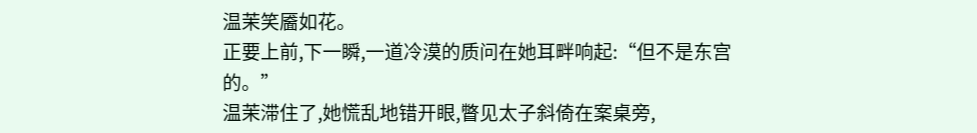温茉笑靥如花。
正要上前,下一瞬,一道冷漠的质问在她耳畔响起:“但不是东宫的。”
温茉滞住了,她慌乱地错开眼,瞥见太子斜倚在案桌旁,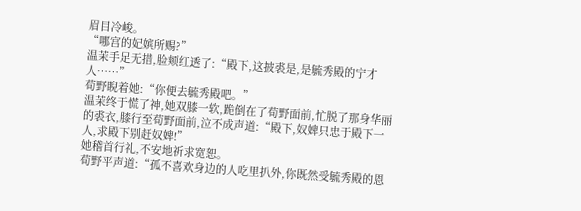眉目冷峻。
“哪宫的妃嫔所赐?”
温茉手足无措,脸颊红透了:“殿下,这披裘是,是毓秀殿的宁才人……”
荀野睨着她:“你便去毓秀殿吧。”
温茉终于慌了神,她双膝一软,跪倒在了荀野面前,忙脱了那身华丽的裘衣,膝行至荀野面前,泣不成声道:“殿下,奴婢只忠于殿下一人,求殿下别赶奴婢!”
她稽首行礼,不安地祈求宽恕。
荀野平声道:“孤不喜欢身边的人吃里扒外,你既然受毓秀殿的恩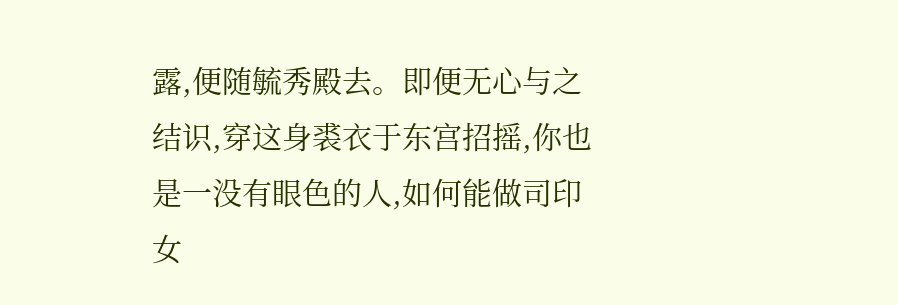露,便随毓秀殿去。即便无心与之结识,穿这身裘衣于东宫招摇,你也是一没有眼色的人,如何能做司印女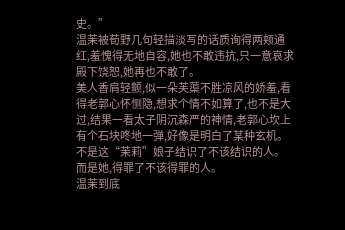史。”
温茉被荀野几句轻描淡写的话质询得两颊通红,羞愧得无地自容,她也不敢违抗,只一意哀求殿下饶恕,她再也不敢了。
美人香肩轻颤,似一朵芙蕖不胜凉风的娇羞,看得老郭心怀恻隐,想求个情不如算了,也不是大过,结果一看太子阴沉森严的神情,老郭心坎上有个石块咚地一弹,好像是明白了某种玄机。
不是这“茉莉”娘子结识了不该结识的人。
而是她,得罪了不该得罪的人。
温茉到底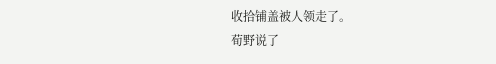收拾铺盖被人领走了。
荀野说了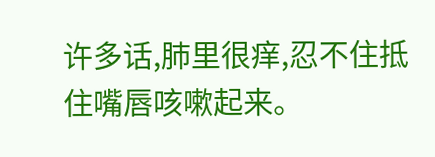许多话,肺里很痒,忍不住抵住嘴唇咳嗽起来。